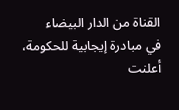القناة من الدار البيضاء
في مبادرة إيجابية للحكومة، أعلنت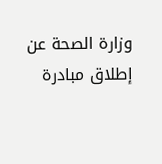وزارة الصحة عن إطلاق مبادرة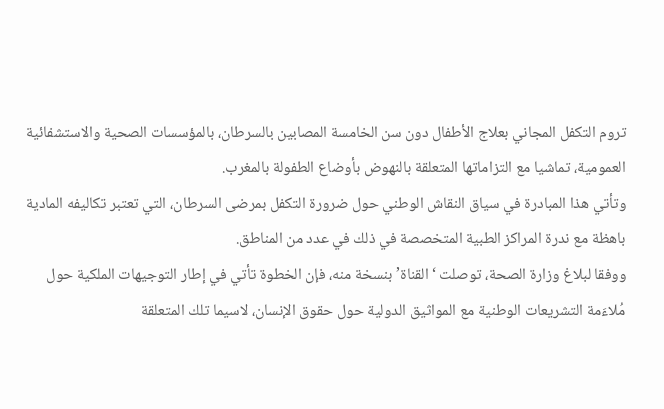تروم التكفل المجاني بعلاج الأطفال دون سن الخامسة المصابين بالسرطان، بالمؤسسات الصحية والاستشفائية العمومية، تماشيا مع التزاماتها المتعلقة بالنهوض بأوضاع الطفولة بالمغرب.
وتأتي هذا المبادرة في سياق النقاش الوطني حول ضرورة التكفل بمرضى السرطان، التي تعتبر تكاليفه المادية باهظة مع ندرة المراكز الطبية المتخصصة في ذلك في عدد من المناطق.
ووفقا لبلاغ وزارة الصحة، توصلت ‘القناة’ بنسخة منه، فإن الخطوة تأتي في إطار التوجيهات الملكية حول مُلاءَمة التشريعات الوطنية مع المواثيق الدولية حول حقوق الإنسان، لاسيما تلك المتعلقة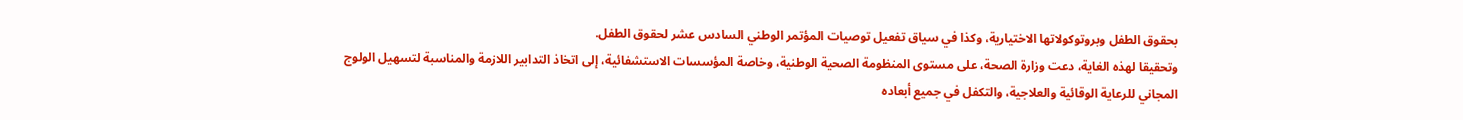بحقوق الطفل وبروتوكولاتها الاختيارية، وكذا في سياق تفعيل توصيات المؤتمر الوطني السادس عشر لحقوق الطفل.
وتحقيقا لهذه الغاية، دعت وزارة الصحة، على مستوى المنظومة الصحية الوطنية، وخاصة المؤسسات الاستشفائية، إلى اتخاذ التدابير اللازمة والمناسبة لتسهيل الولوج المجاني للرعاية الوقائية والعلاجية، والتكفل في جميع أبعاده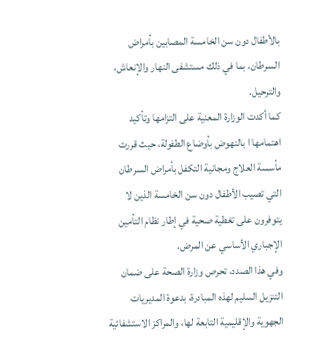بالأطفال دون سن الخامسة المصابين بأمراض السرطان، بما في ذلك مستشفى النهار والإنعاش، والترحيل.
كما أكدت الوزارة المعنية على التزامها وتأكيد اهتمامها ا بالنهوض بأوضاع الطفولة، حيث قررت مأسسة العلاج ومجانية التكفل بأمراض السرطان التي تصيب الأطفال دون سن الخامسة الذين لا يتوفرون على تغطية صحية في إطار نظام التأمين الإجباري الأساسي عن المرض.
وفي هذا الصدد، تحرص وزارة الصحة على ضمان التنزيل السليم لهذه المبادرة، بدعوة المديريات الجهوية والإقليمية التابعة لها، والمراكز الاستشفائية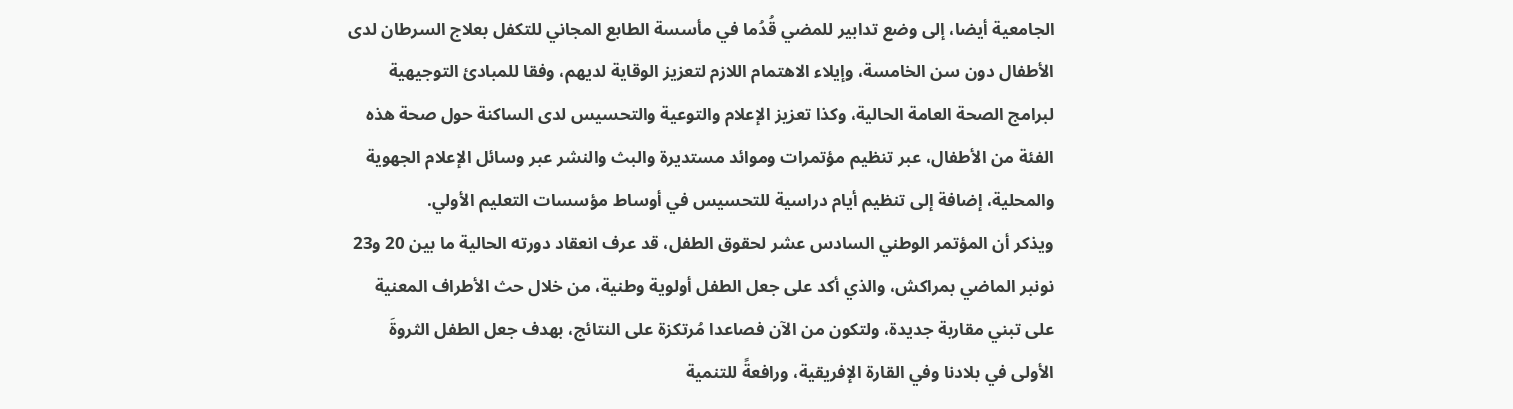الجامعية أيضا، إلى وضع تدابير للمضي قُدُما في مأسسة الطابع المجاني للتكفل بعلاج السرطان لدى الأطفال دون سن الخامسة، وإيلاء الاهتمام اللازم لتعزيز الوقاية لديهم، وفقا للمبادئ التوجيهية لبرامج الصحة العامة الحالية، وكذا تعزيز الإعلام والتوعية والتحسيس لدى الساكنة حول صحة هذه الفئة من الأطفال، عبر تنظيم مؤتمرات وموائد مستديرة والبث والنشر عبر وسائل الإعلام الجهوية والمحلية، إضافة إلى تنظيم أيام دراسية للتحسيس في أوساط مؤسسات التعليم الأولي.
ويذكر أن المؤتمر الوطني السادس عشر لحقوق الطفل، قد عرف انعقاد دورته الحالية ما بين 20 و23 نونبر الماضي بمراكش، والذي أكد على جعل الطفل أولوية وطنية، من خلال حث الأطراف المعنية على تبني مقاربة جديدة، ولتكون من الآن فصاعدا مُرتكزة على النتائج، بهدف جعل الطفل الثروةَ الأولى في بلادنا وفي القارة الإفريقية، ورافعةً للتنمية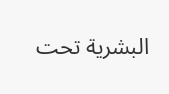البشرية تحت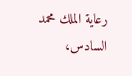رعاية الملك محمد السادس،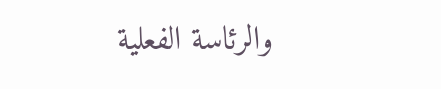والرئاسة الفعلية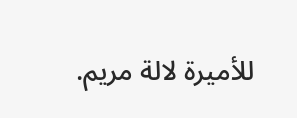للأميرة لالة مريم.